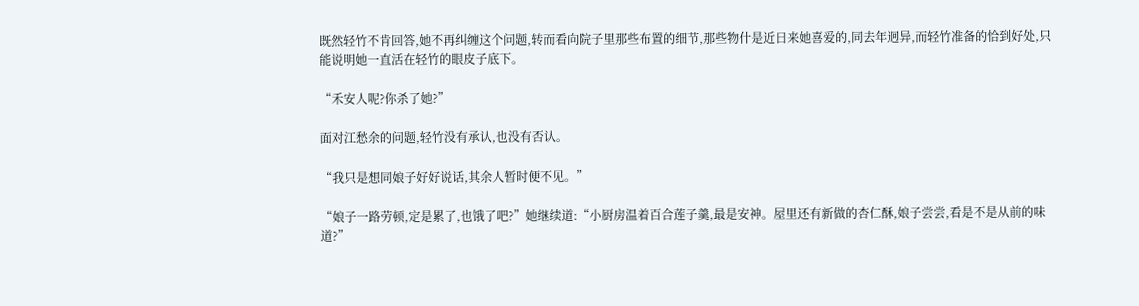既然轻竹不肯回答,她不再纠缠这个问题,转而看向院子里那些布置的细节,那些物什是近日来她喜爱的,同去年迥异,而轻竹准备的恰到好处,只能说明她一直活在轻竹的眼皮子底下。

“禾安人呢?你杀了她?”

面对江愁余的问题,轻竹没有承认,也没有否认。

“我只是想同娘子好好说话,其余人暂时便不见。”

“娘子一路劳顿,定是累了,也饿了吧?”她继续道:“小厨房温着百合莲子羹,最是安神。屋里还有新做的杏仁酥,娘子尝尝,看是不是从前的味道?”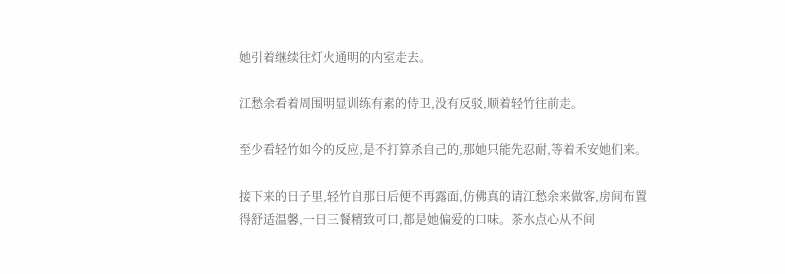她引着继续往灯火通明的内室走去。

江愁余看着周围明显训练有素的侍卫,没有反驳,顺着轻竹往前走。

至少看轻竹如今的反应,是不打算杀自己的,那她只能先忍耐,等着禾安她们来。

接下来的日子里,轻竹自那日后便不再露面,仿佛真的请江愁余来做客,房间布置得舒适温馨,一日三餐精致可口,都是她偏爱的口味。茶水点心从不间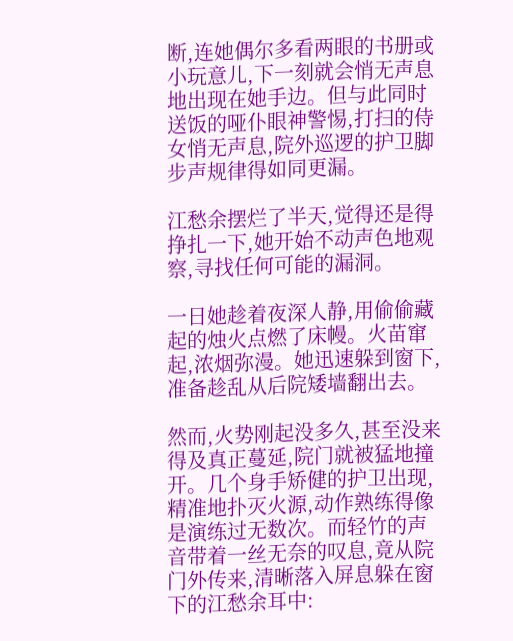断,连她偶尔多看两眼的书册或小玩意儿,下一刻就会悄无声息地出现在她手边。但与此同时送饭的哑仆眼神警惕,打扫的侍女悄无声息,院外巡逻的护卫脚步声规律得如同更漏。

江愁余摆烂了半天,觉得还是得挣扎一下,她开始不动声色地观察,寻找任何可能的漏洞。

一日她趁着夜深人静,用偷偷藏起的烛火点燃了床幔。火苗窜起,浓烟弥漫。她迅速躲到窗下,准备趁乱从后院矮墙翻出去。

然而,火势刚起没多久,甚至没来得及真正蔓延,院门就被猛地撞开。几个身手矫健的护卫出现,精准地扑灭火源,动作熟练得像是演练过无数次。而轻竹的声音带着一丝无奈的叹息,竟从院门外传来,清晰落入屏息躲在窗下的江愁余耳中: